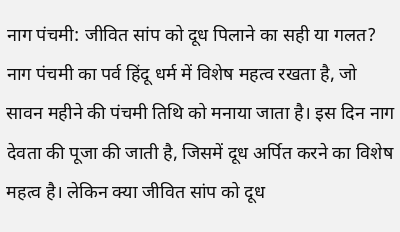नाग पंचमी: जीवित सांप को दूध पिलाने का सही या गलत?
नाग पंचमी का पर्व हिंदू धर्म में विशेष महत्व रखता है, जो सावन महीने की पंचमी तिथि को मनाया जाता है। इस दिन नाग देवता की पूजा की जाती है, जिसमें दूध अर्पित करने का विशेष महत्व है। लेकिन क्या जीवित सांप को दूध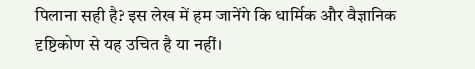पिलाना सही है? इस लेख में हम जानेंगे कि धार्मिक और वैज्ञानिक दृष्टिकोण से यह उचित है या नहीं।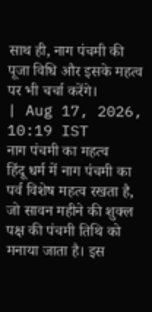साथ ही, नाग पंचमी की पूजा विधि और इसके महत्व पर भी चर्चा करेंगे।
| Aug 17, 2026, 10:19 IST
नाग पंचमी का महत्व
हिंदू धर्म में नाग पंचमी का पर्व विशेष महत्व रखता है, जो सावन महीने की शुक्ल पक्ष की पंचमी तिथि को मनाया जाता है। इस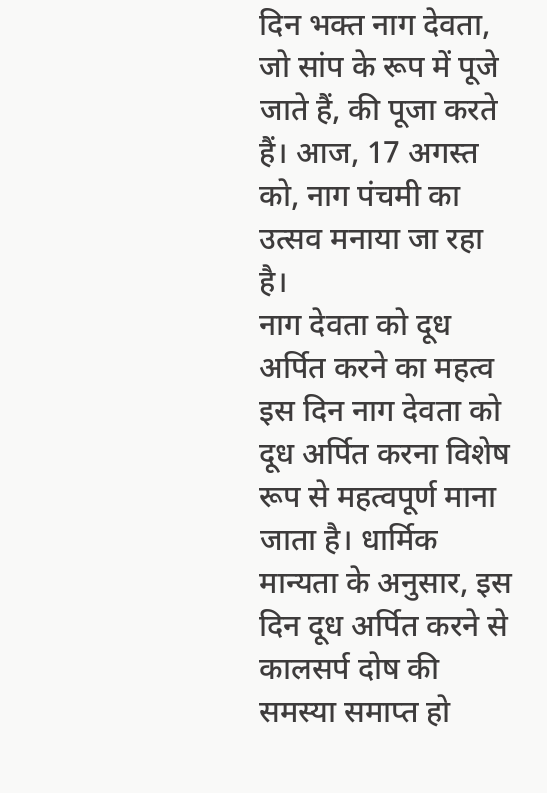दिन भक्त नाग देवता, जो सांप के रूप में पूजे जाते हैं, की पूजा करते हैं। आज, 17 अगस्त को, नाग पंचमी का उत्सव मनाया जा रहा है।
नाग देवता को दूध अर्पित करने का महत्व
इस दिन नाग देवता को दूध अर्पित करना विशेष रूप से महत्वपूर्ण माना जाता है। धार्मिक मान्यता के अनुसार, इस दिन दूध अर्पित करने से कालसर्प दोष की समस्या समाप्त हो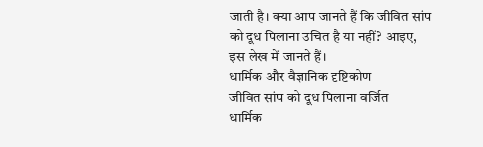जाती है। क्या आप जानते हैं कि जीवित सांप को दूध पिलाना उचित है या नहीं? आइए, इस लेख में जानते हैं।
धार्मिक और वैज्ञानिक दृष्टिकोण
जीवित सांप को दूध पिलाना वर्जित
धार्मिक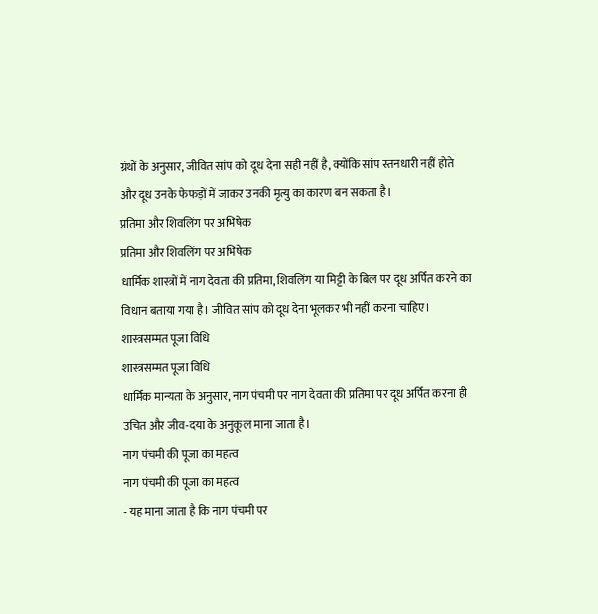ग्रंथों के अनुसार, जीवित सांप को दूध देना सही नहीं है, क्योंकि सांप स्तनधारी नहीं होते और दूध उनके फेफड़ों में जाकर उनकी मृत्यु का कारण बन सकता है।
प्रतिमा और शिवलिंग पर अभिषेक
प्रतिमा और शिवलिंग पर अभिषेक
धार्मिक शास्त्रों में नाग देवता की प्रतिमा, शिवलिंग या मिट्टी के बिल पर दूध अर्पित करने का विधान बताया गया है। जीवित सांप को दूध देना भूलकर भी नहीं करना चाहिए।
शास्त्रसम्मत पूजा विधि
शास्त्रसम्मत पूजा विधि
धार्मिक मान्यता के अनुसार, नाग पंचमी पर नाग देवता की प्रतिमा पर दूध अर्पित करना ही उचित और जीव-दया के अनुकूल माना जाता है।
नाग पंचमी की पूजा का महत्व
नाग पंचमी की पूजा का महत्व
- यह माना जाता है कि नाग पंचमी पर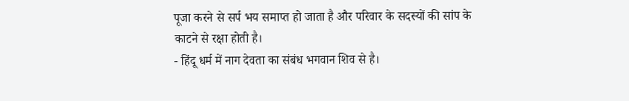पूजा करने से सर्प भय समाप्त हो जाता है और परिवार के सदस्यों की सांप के काटने से रक्षा होती है।
- हिंदू धर्म में नाग देवता का संबंध भगवान शिव से है।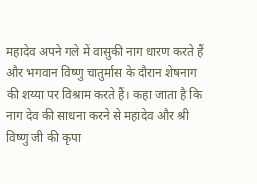महादेव अपने गले में वासुकी नाग धारण करते हैं और भगवान विष्णु चातुर्मास के दौरान शेषनाग की शय्या पर विश्राम करते हैं। कहा जाता है कि नाग देव की साधना करने से महादेव और श्री विष्णु जी की कृपा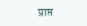प्राप्त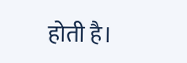होती है।